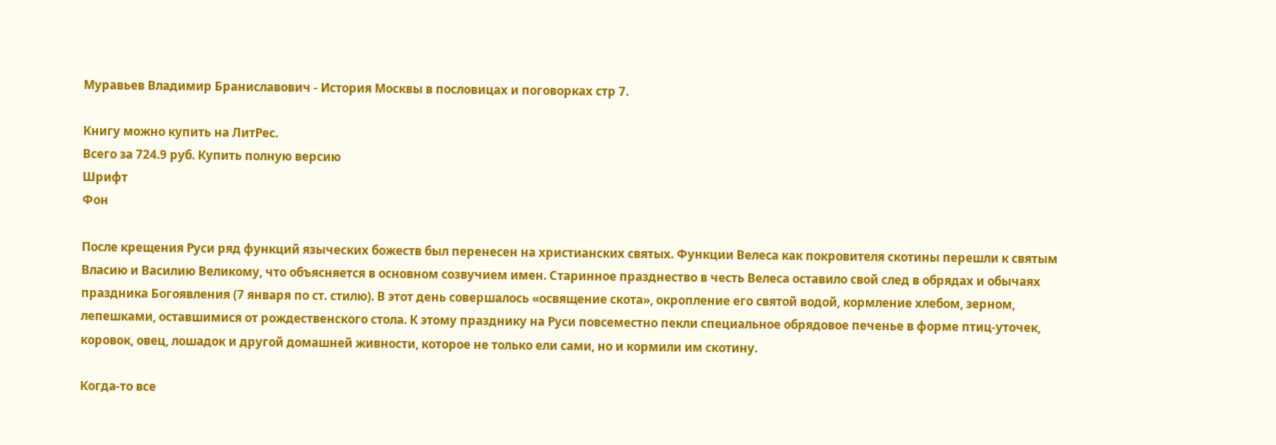Муравьев Владимир Браниславович - История Москвы в пословицах и поговорках стр 7.

Книгу можно купить на ЛитРес.
Всего за 724.9 руб. Купить полную версию
Шрифт
Фон

После крещения Руси ряд функций языческих божеств был перенесен на христианских святых. Функции Велеса как покровителя скотины перешли к святым Власию и Василию Великому, что объясняется в основном созвучием имен. Старинное празднество в честь Велеса оставило свой след в обрядах и обычаях праздника Богоявления (7 января по ст. стилю). В этот день совершалось «освящение скота», окропление его святой водой, кормление хлебом, зерном, лепешками, оставшимися от рождественского стола. К этому празднику на Руси повсеместно пекли специальное обрядовое печенье в форме птиц-уточек, коровок, овец, лошадок и другой домашней живности, которое не только ели сами, но и кормили им скотину.

Когда-то все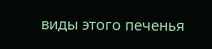виды этого печенья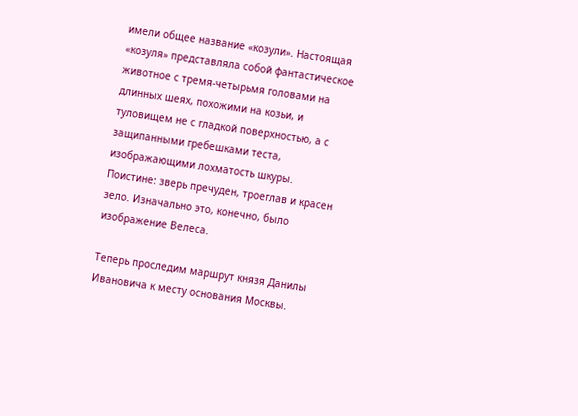имели общее название «козули». Настоящая «козуля» представляла собой фантастическое животное с тремя-четырьмя головами на длинных шеях, похожими на козьи, и туловищем не с гладкой поверхностью, а с защипанными гребешками теста, изображающими лохматость шкуры. Поистине: зверь пречуден, троеглав и красен зело. Изначально это, конечно, было изображение Велеса.

Теперь проследим маршрут князя Данилы Ивановича к месту основания Москвы.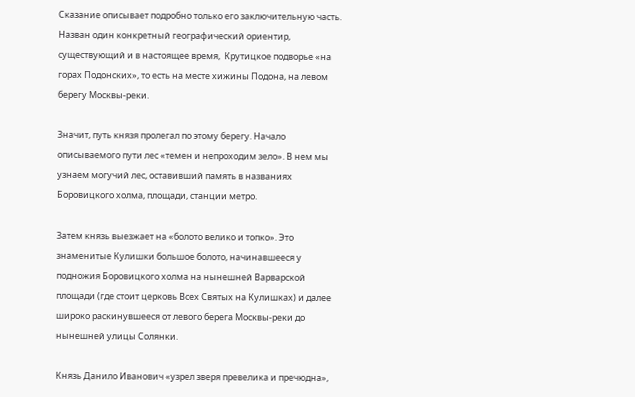Сказание описывает подробно только его заключительную часть. Назван один конкретный географический ориентир, существующий и в настоящее время,  Крутицкое подворье «на горах Подонских», то есть на месте хижины Подона, на левом берегу Москвы-реки.

Значит, путь князя пролегал по этому берегу. Начало описываемого пути лес «темен и непроходим зело». В нем мы узнаем могучий лес, оставивший память в названиях Боровицкого холма, площади, станции метро.

Затем князь выезжает на «болото велико и топко». Это знаменитые Кулишки большое болото, начинавшееся у подножия Боровицкого холма на нынешней Варварской площади (где стоит церковь Всех Святых на Кулишках) и далее широко раскинувшееся от левого берега Москвы-реки до нынешней улицы Солянки.

Князь Данило Иванович «узрел зверя превелика и пречюдна»,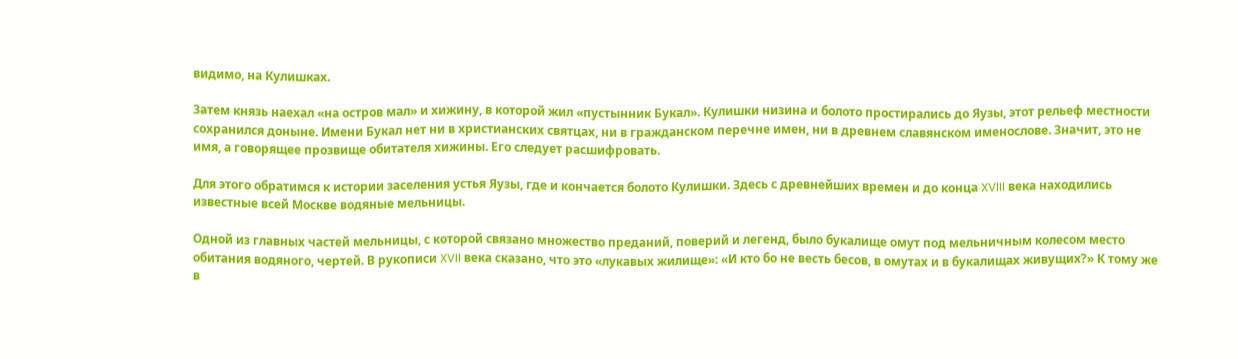видимо, на Кулишках.

Затем князь наехал «на остров мал» и хижину, в которой жил «пустынник Букал». Кулишки низина и болото простирались до Яузы, этот рельеф местности сохранился доныне. Имени Букал нет ни в христианских святцах, ни в гражданском перечне имен, ни в древнем славянском именослове. Значит, это не имя, а говорящее прозвище обитателя хижины. Его следует расшифровать.

Для этого обратимся к истории заселения устья Яузы, где и кончается болото Кулишки. Здесь с древнейших времен и до конца XVIII века находились известные всей Москве водяные мельницы.

Одной из главных частей мельницы, с которой связано множество преданий, поверий и легенд, было букалище омут под мельничным колесом место обитания водяного, чертей. В рукописи XVII века сказано, что это «лукавых жилище»: «И кто бо не весть бесов, в омутах и в букалищах живущих?» К тому же в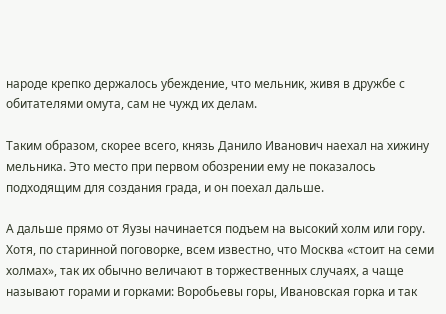народе крепко держалось убеждение, что мельник, живя в дружбе с обитателями омута, сам не чужд их делам.

Таким образом, скорее всего, князь Данило Иванович наехал на хижину мельника. Это место при первом обозрении ему не показалось подходящим для создания града, и он поехал дальше.

А дальше прямо от Яузы начинается подъем на высокий холм или гору. Хотя, по старинной поговорке, всем известно, что Москва «стоит на семи холмах», так их обычно величают в торжественных случаях, а чаще называют горами и горками: Воробьевы горы, Ивановская горка и так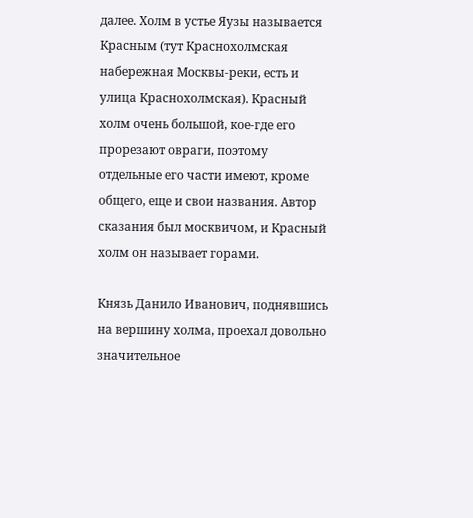далее. Холм в устье Яузы называется Красным (тут Краснохолмская набережная Москвы-реки, есть и улица Краснохолмская). Красный холм очень большой, кое-где его прорезают овраги, поэтому отдельные его части имеют, кроме общего, еще и свои названия. Автор сказания был москвичом, и Красный холм он называет горами.

Князь Данило Иванович, поднявшись на вершину холма, проехал довольно значительное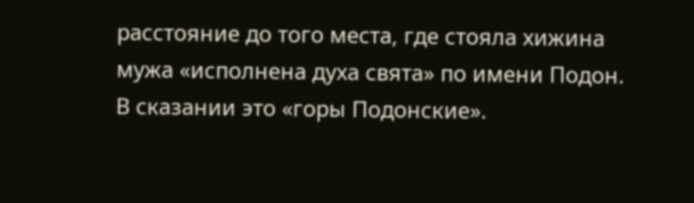расстояние до того места, где стояла хижина мужа «исполнена духа свята» по имени Подон. В сказании это «горы Подонские».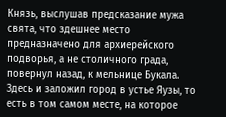Князь, выслушав предсказание мужа свята, что здешнее место предназначено для архиерейского подворья, а не столичного града, повернул назад, к мельнице Букала. Здесь и заложил город в устье Яузы, то есть в том самом месте, на которое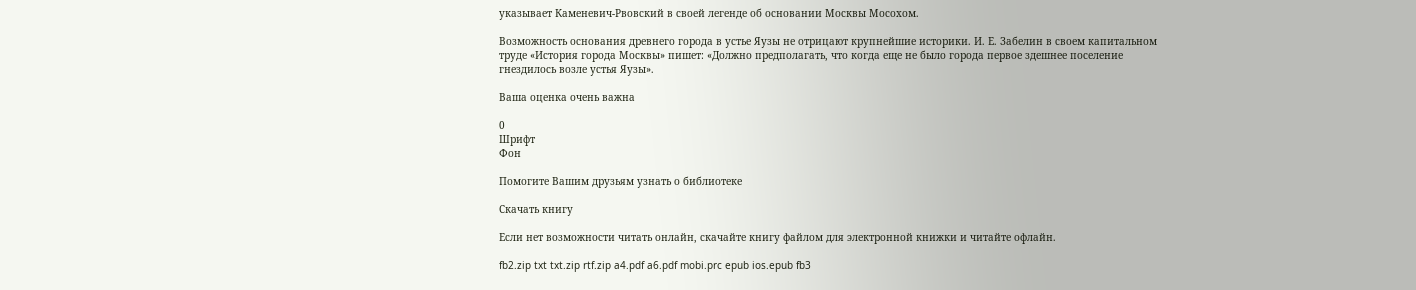указывает Каменевич-Рвовский в своей легенде об основании Москвы Мосохом.

Возможность основания древнего города в устье Яузы не отрицают крупнейшие историки. И. Е. Забелин в своем капитальном труде «История города Москвы» пишет: «Должно предполагать, что когда еще не было города первое здешнее поселение гнездилось возле устья Яузы».

Ваша оценка очень важна

0
Шрифт
Фон

Помогите Вашим друзьям узнать о библиотеке

Скачать книгу

Если нет возможности читать онлайн, скачайте книгу файлом для электронной книжки и читайте офлайн.

fb2.zip txt txt.zip rtf.zip a4.pdf a6.pdf mobi.prc epub ios.epub fb3